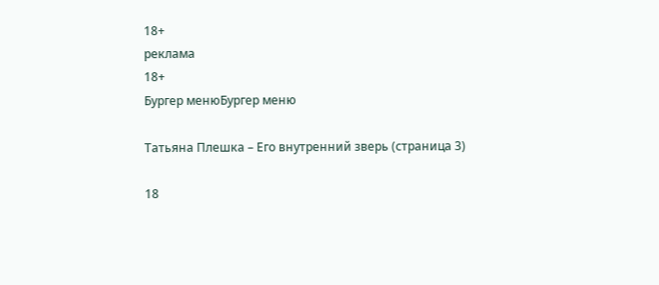18+
реклама
18+
Бургер менюБургер меню

Татьяна Плешка – Его внутренний зверь (страница 3)

18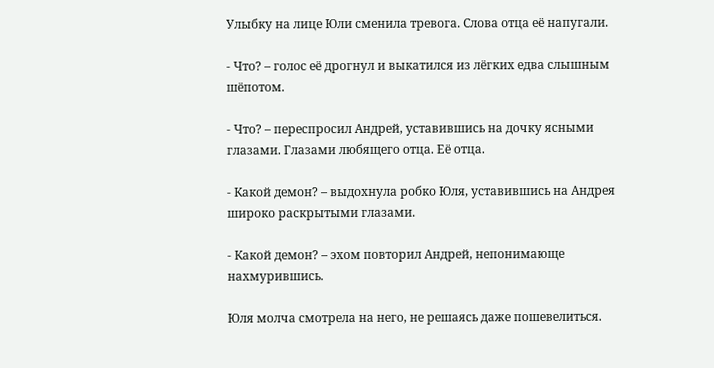Улыбку на лице Юли сменила тревога. Слова отца её напугали.

- Что? – голос её дрогнул и выкатился из лёгких едва слышным шёпотом.

- Что? – переспросил Андрей, уставившись на дочку ясными глазами. Глазами любящего отца. Её отца.

- Какой демон? – выдохнула робко Юля, уставившись на Андрея широко раскрытыми глазами.

- Какой демон? – эхом повторил Андрей, непонимающе нахмурившись.

Юля молча смотрела на него, не решаясь даже пошевелиться.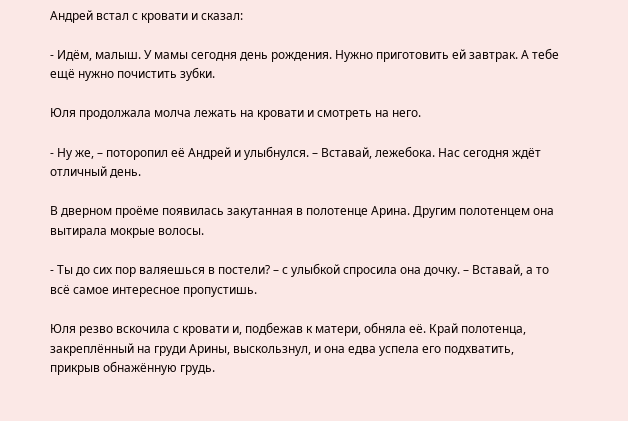Андрей встал с кровати и сказал:

- Идём, малыш. У мамы сегодня день рождения. Нужно приготовить ей завтрак. А тебе ещё нужно почистить зубки.

Юля продолжала молча лежать на кровати и смотреть на него.

- Ну же, – поторопил её Андрей и улыбнулся. – Вставай, лежебока. Нас сегодня ждёт отличный день.

В дверном проёме появилась закутанная в полотенце Арина. Другим полотенцем она вытирала мокрые волосы.

- Ты до сих пор валяешься в постели? – с улыбкой спросила она дочку. – Вставай, а то всё самое интересное пропустишь.

Юля резво вскочила с кровати и, подбежав к матери, обняла её. Край полотенца, закреплённый на груди Арины, выскользнул, и она едва успела его подхватить, прикрыв обнажённую грудь.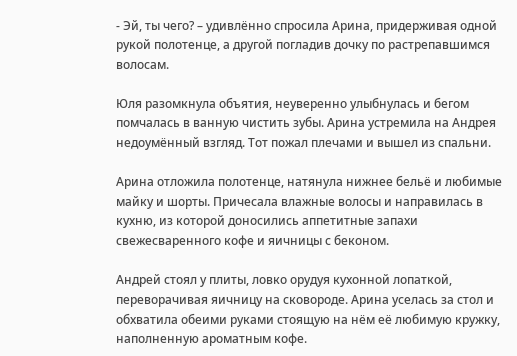- Эй, ты чего? – удивлённо спросила Арина, придерживая одной рукой полотенце, а другой погладив дочку по растрепавшимся волосам.

Юля разомкнула объятия, неуверенно улыбнулась и бегом помчалась в ванную чистить зубы. Арина устремила на Андрея недоумённый взгляд. Тот пожал плечами и вышел из спальни.

Арина отложила полотенце, натянула нижнее бельё и любимые майку и шорты. Причесала влажные волосы и направилась в кухню, из которой доносились аппетитные запахи свежесваренного кофе и яичницы с беконом.

Андрей стоял у плиты, ловко орудуя кухонной лопаткой, переворачивая яичницу на сковороде. Арина уселась за стол и обхватила обеими руками стоящую на нём её любимую кружку, наполненную ароматным кофе.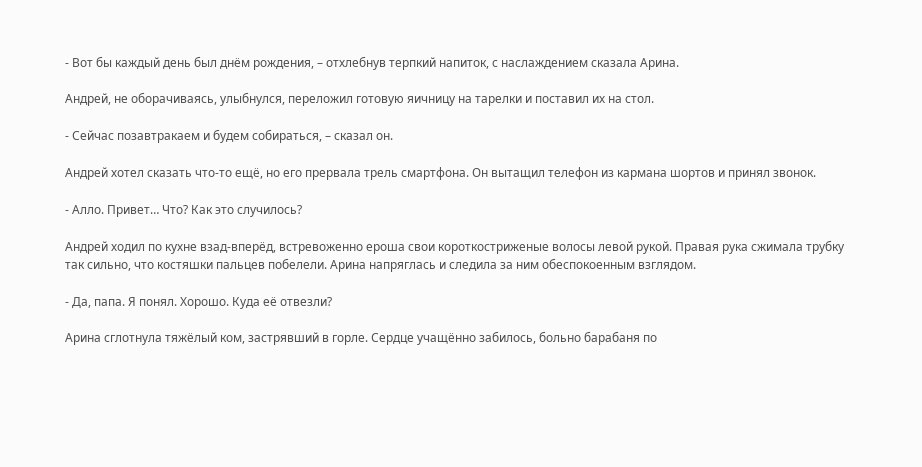- Вот бы каждый день был днём рождения, – отхлебнув терпкий напиток, с наслаждением сказала Арина.

Андрей, не оборачиваясь, улыбнулся, переложил готовую яичницу на тарелки и поставил их на стол.

- Сейчас позавтракаем и будем собираться, – сказал он.

Андрей хотел сказать что-то ещё, но его прервала трель смартфона. Он вытащил телефон из кармана шортов и принял звонок.

- Алло. Привет… Что? Как это случилось?

Андрей ходил по кухне взад-вперёд, встревоженно ероша свои короткостриженые волосы левой рукой. Правая рука сжимала трубку так сильно, что костяшки пальцев побелели. Арина напряглась и следила за ним обеспокоенным взглядом.

- Да, папа. Я понял. Хорошо. Куда её отвезли?

Арина сглотнула тяжёлый ком, застрявший в горле. Сердце учащённо забилось, больно барабаня по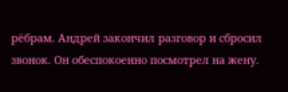рёбрам. Андрей закончил разговор и сбросил звонок. Он обеспокоенно посмотрел на жену.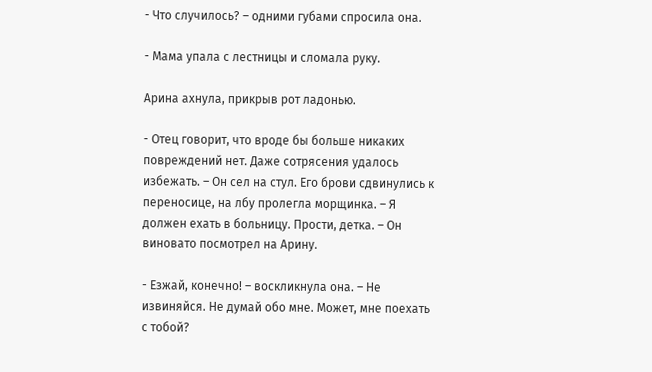- Что случилось? – одними губами спросила она.

- Мама упала с лестницы и сломала руку.

Арина ахнула, прикрыв рот ладонью.

- Отец говорит, что вроде бы больше никаких повреждений нет. Даже сотрясения удалось избежать. – Он сел на стул. Его брови сдвинулись к переносице, на лбу пролегла морщинка. – Я должен ехать в больницу. Прости, детка. – Он виновато посмотрел на Арину.

- Езжай, конечно! – воскликнула она. – Не извиняйся. Не думай обо мне. Может, мне поехать с тобой?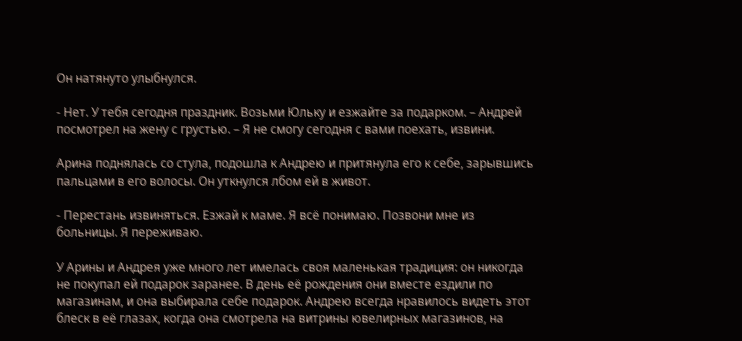Он натянуто улыбнулся.

- Нет. У тебя сегодня праздник. Возьми Юльку и езжайте за подарком. – Андрей посмотрел на жену с грустью. – Я не смогу сегодня с вами поехать, извини.

Арина поднялась со стула, подошла к Андрею и притянула его к себе, зарывшись пальцами в его волосы. Он уткнулся лбом ей в живот.

- Перестань извиняться. Езжай к маме. Я всё понимаю. Позвони мне из больницы. Я переживаю.

У Арины и Андрея уже много лет имелась своя маленькая традиция: он никогда не покупал ей подарок заранее. В день её рождения они вместе ездили по магазинам, и она выбирала себе подарок. Андрею всегда нравилось видеть этот блеск в её глазах, когда она смотрела на витрины ювелирных магазинов, на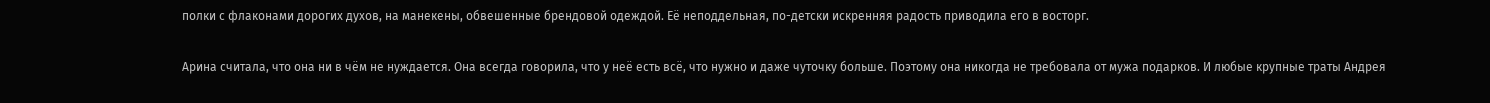полки с флаконами дорогих духов, на манекены, обвешенные брендовой одеждой. Её неподдельная, по-детски искренняя радость приводила его в восторг.

Арина считала, что она ни в чём не нуждается. Она всегда говорила, что у неё есть всё, что нужно и даже чуточку больше. Поэтому она никогда не требовала от мужа подарков. И любые крупные траты Андрея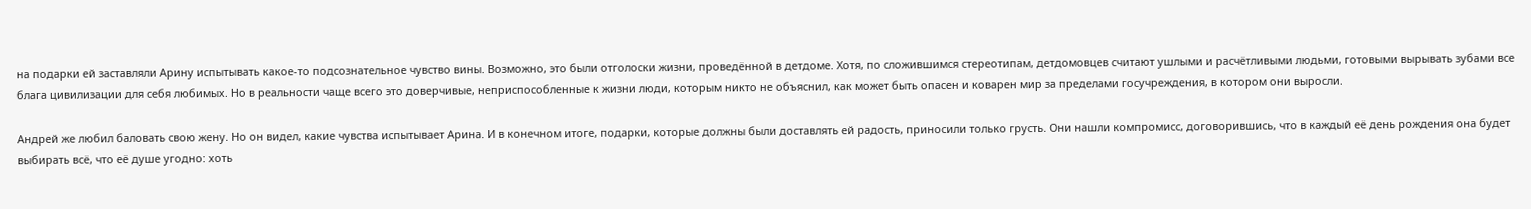на подарки ей заставляли Арину испытывать какое-то подсознательное чувство вины. Возможно, это были отголоски жизни, проведённой в детдоме. Хотя, по сложившимся стереотипам, детдомовцев считают ушлыми и расчётливыми людьми, готовыми вырывать зубами все блага цивилизации для себя любимых. Но в реальности чаще всего это доверчивые, неприспособленные к жизни люди, которым никто не объяснил, как может быть опасен и коварен мир за пределами госучреждения, в котором они выросли.

Андрей же любил баловать свою жену. Но он видел, какие чувства испытывает Арина. И в конечном итоге, подарки, которые должны были доставлять ей радость, приносили только грусть. Они нашли компромисс, договорившись, что в каждый её день рождения она будет выбирать всё, что её душе угодно: хоть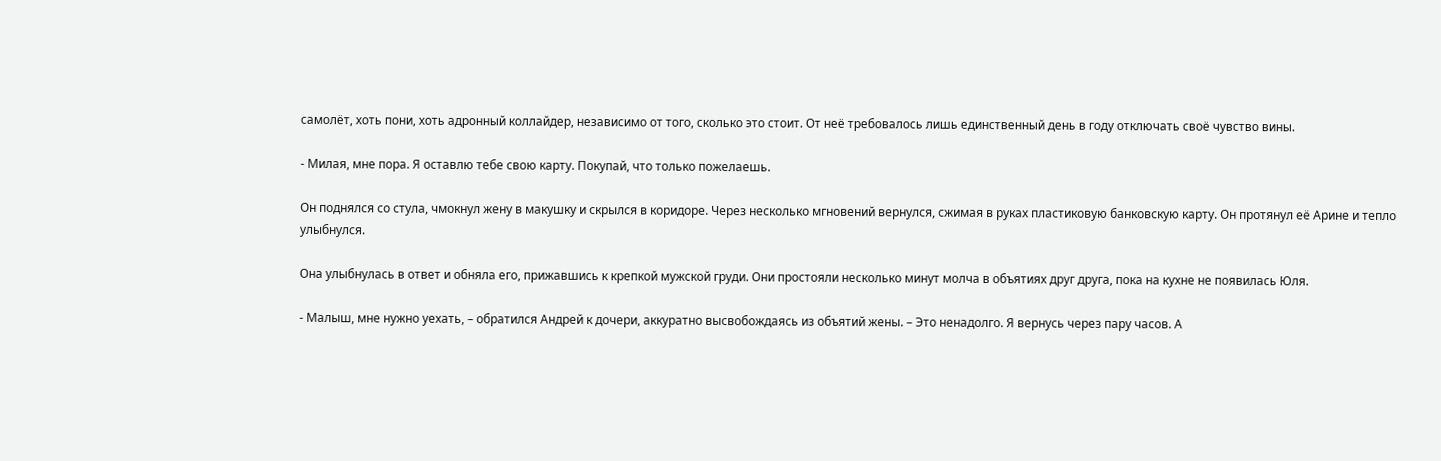самолёт, хоть пони, хоть адронный коллайдер, независимо от того, сколько это стоит. От неё требовалось лишь единственный день в году отключать своё чувство вины.

- Милая, мне пора. Я оставлю тебе свою карту. Покупай, что только пожелаешь.

Он поднялся со стула, чмокнул жену в макушку и скрылся в коридоре. Через несколько мгновений вернулся, сжимая в руках пластиковую банковскую карту. Он протянул её Арине и тепло улыбнулся.

Она улыбнулась в ответ и обняла его, прижавшись к крепкой мужской груди. Они простояли несколько минут молча в объятиях друг друга, пока на кухне не появилась Юля.

- Малыш, мне нужно уехать, – обратился Андрей к дочери, аккуратно высвобождаясь из объятий жены. – Это ненадолго. Я вернусь через пару часов. А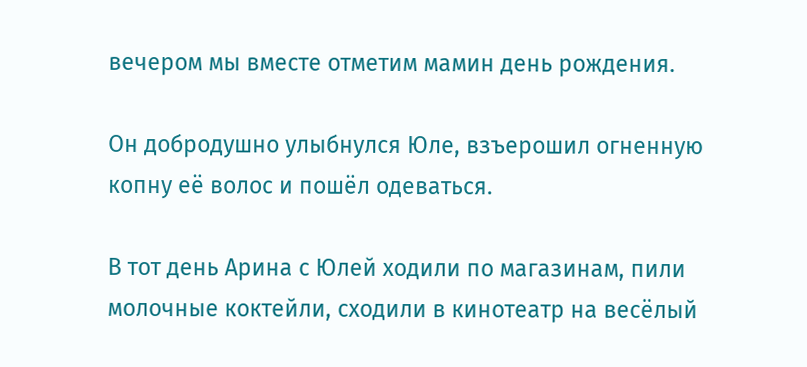вечером мы вместе отметим мамин день рождения.

Он добродушно улыбнулся Юле, взъерошил огненную копну её волос и пошёл одеваться.

В тот день Арина с Юлей ходили по магазинам, пили молочные коктейли, сходили в кинотеатр на весёлый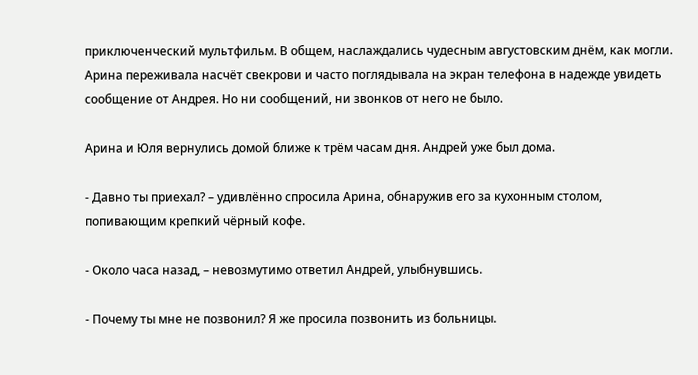приключенческий мультфильм. В общем, наслаждались чудесным августовским днём, как могли. Арина переживала насчёт свекрови и часто поглядывала на экран телефона в надежде увидеть сообщение от Андрея. Но ни сообщений, ни звонков от него не было.

Арина и Юля вернулись домой ближе к трём часам дня. Андрей уже был дома.

- Давно ты приехал? – удивлённо спросила Арина, обнаружив его за кухонным столом, попивающим крепкий чёрный кофе.

- Около часа назад, – невозмутимо ответил Андрей, улыбнувшись.

- Почему ты мне не позвонил? Я же просила позвонить из больницы.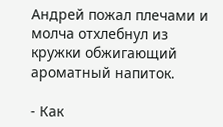Андрей пожал плечами и молча отхлебнул из кружки обжигающий ароматный напиток.

- Как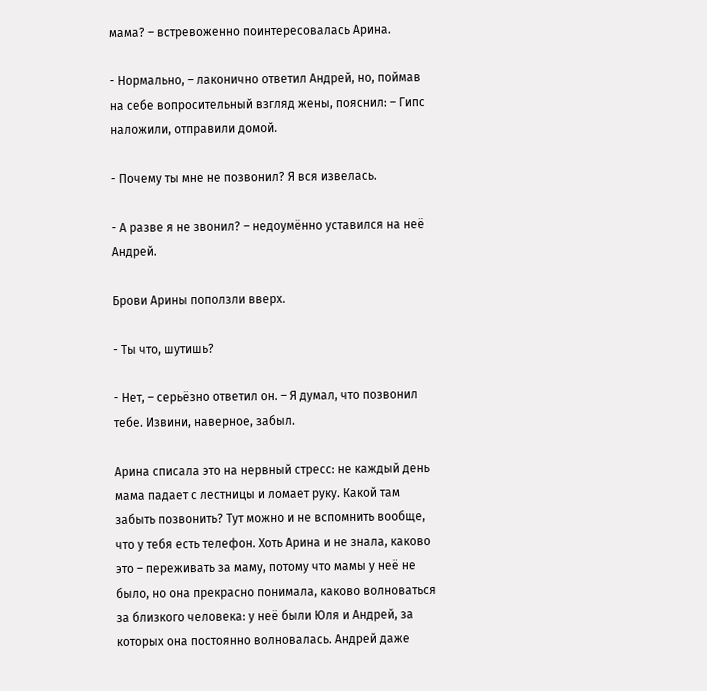мама? – встревоженно поинтересовалась Арина.

- Нормально, – лаконично ответил Андрей, но, поймав на себе вопросительный взгляд жены, пояснил: – Гипс наложили, отправили домой.

- Почему ты мне не позвонил? Я вся извелась.

- А разве я не звонил? – недоумённо уставился на неё Андрей.

Брови Арины поползли вверх.

- Ты что, шутишь?

- Нет, – серьёзно ответил он. – Я думал, что позвонил тебе. Извини, наверное, забыл.

Арина списала это на нервный стресс: не каждый день мама падает с лестницы и ломает руку. Какой там забыть позвонить? Тут можно и не вспомнить вообще, что у тебя есть телефон. Хоть Арина и не знала, каково это – переживать за маму, потому что мамы у неё не было, но она прекрасно понимала, каково волноваться за близкого человека: у неё были Юля и Андрей, за которых она постоянно волновалась. Андрей даже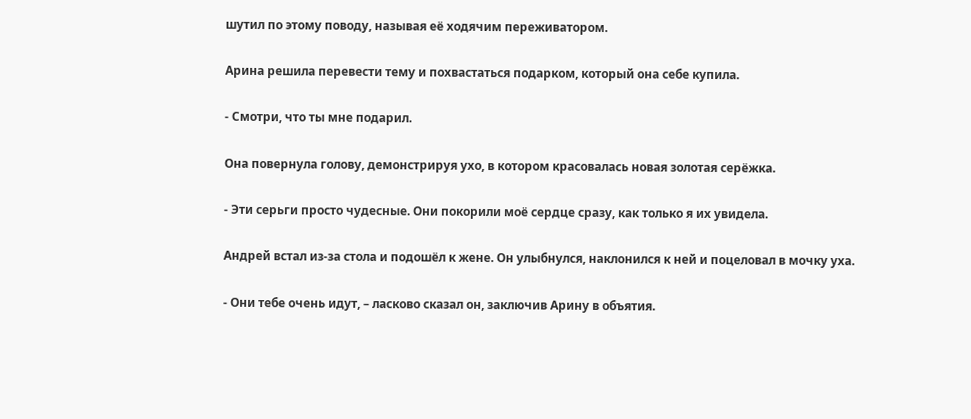шутил по этому поводу, называя её ходячим переживатором.

Арина решила перевести тему и похвастаться подарком, который она себе купила.

- Смотри, что ты мне подарил.

Она повернула голову, демонстрируя ухо, в котором красовалась новая золотая серёжка.

- Эти серьги просто чудесные. Они покорили моё сердце сразу, как только я их увидела.

Андрей встал из-за стола и подошёл к жене. Он улыбнулся, наклонился к ней и поцеловал в мочку уха.

- Они тебе очень идут, – ласково сказал он, заключив Арину в объятия.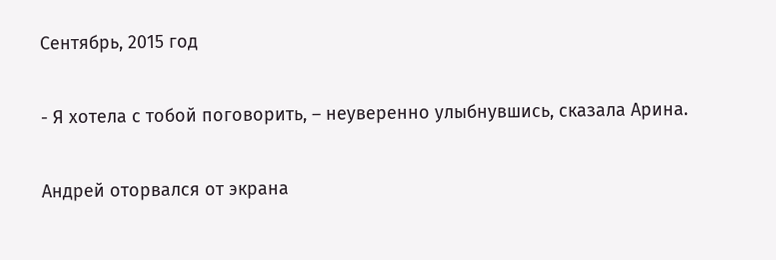Сентябрь, 2015 год

- Я хотела с тобой поговорить, – неуверенно улыбнувшись, сказала Арина.

Андрей оторвался от экрана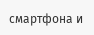смартфона и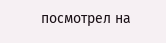посмотрел на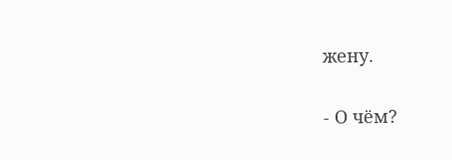жену.

- О чём?